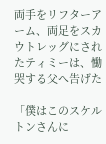両手をリフターアーム、両足をスカウトレッグにされたティミーは、慟哭する父へ告げた

「僕はこのスケルトンさんに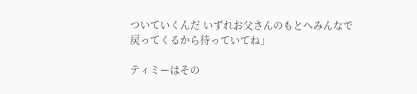ついていくんだ いずれお父さんのもとへみんなで戻ってくるから待っていてね」

ティミーはその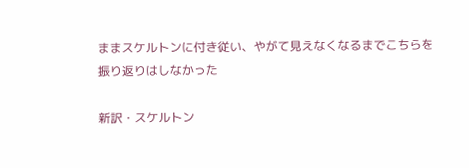ままスケルトンに付き従い、やがて見えなくなるまでこちらを振り返りはしなかった

新訳・スケルトン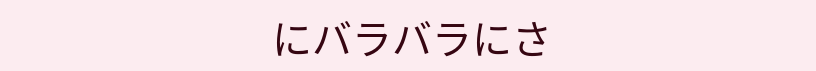にバラバラにさ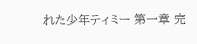れた少年ティミー 第一章 完